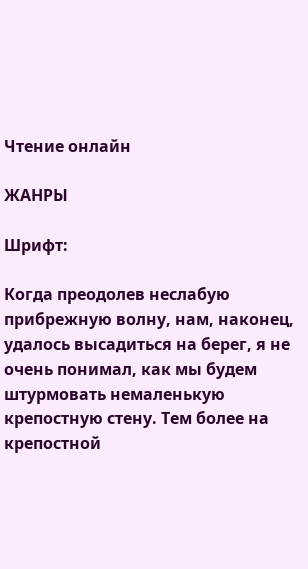Чтение онлайн

ЖАНРЫ

Шрифт:

Когда преодолев неслабую прибрежную волну, нам, наконец, удалось высадиться на берег, я не очень понимал, как мы будем штурмовать немаленькую крепостную стену. Тем более на крепостной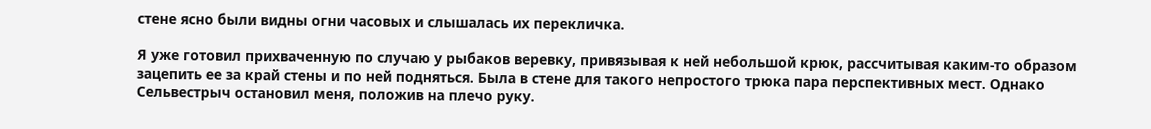стене ясно были видны огни часовых и слышалась их перекличка.

Я уже готовил прихваченную по случаю у рыбаков веревку, привязывая к ней небольшой крюк, рассчитывая каким-то образом зацепить ее за край стены и по ней подняться. Была в стене для такого непростого трюка пара перспективных мест. Однако Сельвестрыч остановил меня, положив на плечо руку.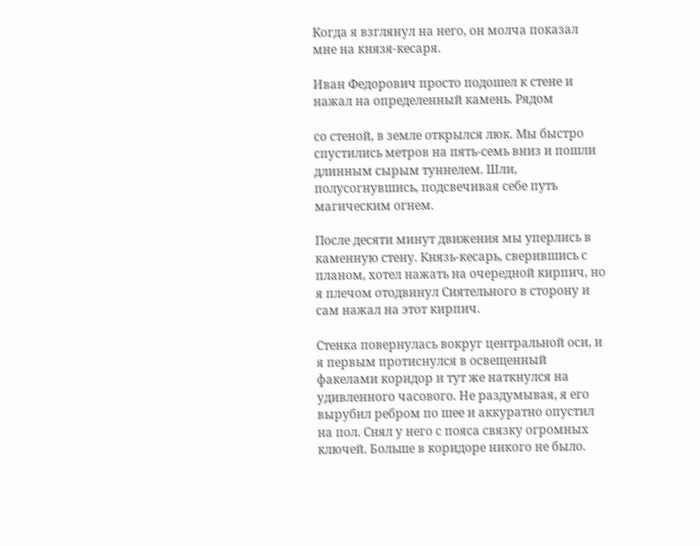Когда я взглянул на него, он молча показал мне на князя-кесаря.

Иван Федорович просто подошел к стене и нажал на определенный камень. Рядом

со стеной, в земле открылся люк. Мы быстро спустились метров на пять-семь вниз и пошли длинным сырым туннелем. Шли, полусогнувшись, подсвечивая себе путь магическим огнем.

После десяти минут движения мы уперлись в каменную стену. Князь-кесарь, сверившись с планом, хотел нажать на очередной кирпич, но я плечом отодвинул Сиятельного в сторону и сам нажал на этот кирпич.

Стенка повернулась вокруг центральной оси, и я первым протиснулся в освещенный факелами коридор и тут же наткнулся на удивленного часового. Не раздумывая, я его вырубил ребром по шее и аккуратно опустил на пол. Снял у него с пояса связку огромных ключей. Больше в коридоре никого не было.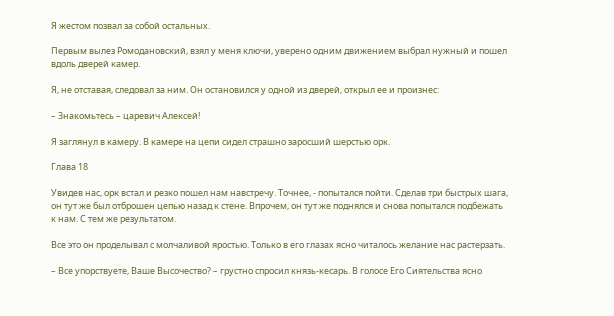Я жестом позвал за собой остальных.

Первым вылез Ромодановский, взял у меня ключи, уверено одним движением выбрал нужный и пошел вдоль дверей камер.

Я, не отставая, следовал за ним. Он остановился у одной из дверей, открыл ее и произнес:

– Знакомьтесь – царевич Алексей!

Я заглянул в камеру. В камере на цепи сидел страшно заросший шерстью орк.

Глава 18

Увидев нас, орк встал и резко пошел нам навстречу. Точнее, - попытался пойти. Сделав три быстрых шага, он тут же был отброшен цепью назад к стене. Впрочем, он тут же поднялся и снова попытался подбежать к нам. С тем же результатом.

Все это он проделывал с молчаливой яростью. Только в его глазах ясно читалось желание нас растерзать.

– Все упорствуете, Ваше Высочество? – грустно спросил князь-кесарь. В голосе Его Сиятельства ясно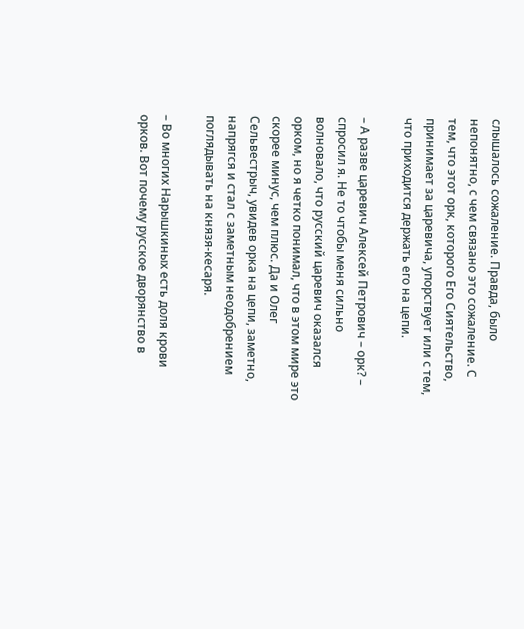слышалось сожаление. Правда, было непонятно, с чем связано это сожаление. С тем, что этот орк, которого Его Сиятельство, принимает за царевича, упорствует или с тем, что приходится держать его на цепи.

– А разве царевич Алексей Петрович – орк? – спросил я. Не то чтобы меня сильно волновало, что русский царевич оказался орком, но я четко понимал, что в этом мире это скорее минус, чем плюс. Да и Олег Сельвестрыч, увидев орка на цепи, заметно, напрягся и стал с заметным неодобрением поглядывать на князя-кесаря.

– Во многих Нарышкиных есть доля крови орков. Вот почему русское дворянство в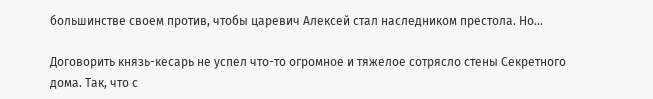большинстве своем против, чтобы царевич Алексей стал наследником престола. Но…

Договорить князь-кесарь не успел что-то огромное и тяжелое сотрясло стены Секретного дома. Так, что с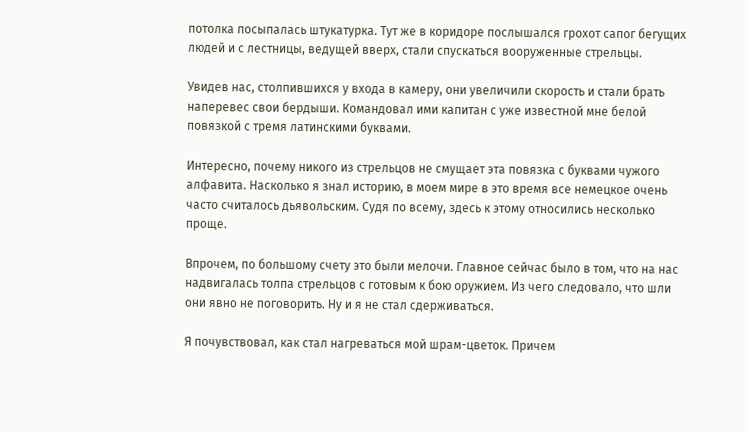потолка посыпалась штукатурка. Тут же в коридоре послышался грохот сапог бегущих людей и с лестницы, ведущей вверх, стали спускаться вооруженные стрельцы.

Увидев нас, столпившихся у входа в камеру, они увеличили скорость и стали брать наперевес свои бердыши. Командовал ими капитан с уже известной мне белой повязкой с тремя латинскими буквами.

Интересно, почему никого из стрельцов не смущает эта повязка с буквами чужого алфавита. Насколько я знал историю, в моем мире в это время все немецкое очень часто считалось дьявольским. Судя по всему, здесь к этому относились несколько проще.

Впрочем, по большому счету это были мелочи. Главное сейчас было в том, что на нас надвигалась толпа стрельцов с готовым к бою оружием. Из чего следовало, что шли они явно не поговорить. Ну и я не стал сдерживаться.

Я почувствовал, как стал нагреваться мой шрам-цветок. Причем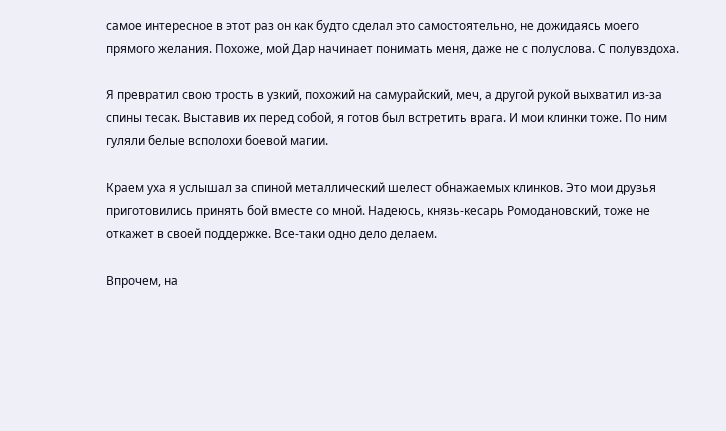самое интересное в этот раз он как будто сделал это самостоятельно, не дожидаясь моего прямого желания. Похоже, мой Дар начинает понимать меня, даже не с полуслова. С полувздоха.

Я превратил свою трость в узкий, похожий на самурайский, меч, а другой рукой выхватил из-за спины тесак. Выставив их перед собой, я готов был встретить врага. И мои клинки тоже. По ним гуляли белые всполохи боевой магии.

Краем уха я услышал за спиной металлический шелест обнажаемых клинков. Это мои друзья приготовились принять бой вместе со мной. Надеюсь, князь-кесарь Ромодановский, тоже не откажет в своей поддержке. Все-таки одно дело делаем.

Впрочем, на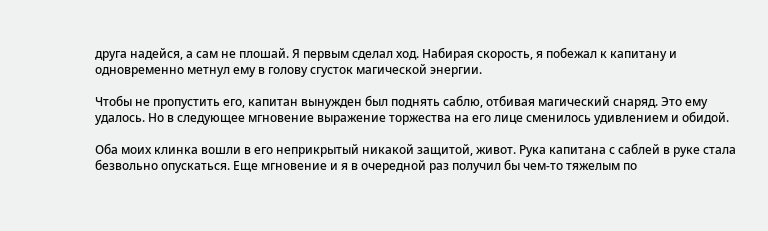друга надейся, а сам не плошай. Я первым сделал ход. Набирая скорость, я побежал к капитану и одновременно метнул ему в голову сгусток магической энергии.

Чтобы не пропустить его, капитан вынужден был поднять саблю, отбивая магический снаряд. Это ему удалось. Но в следующее мгновение выражение торжества на его лице сменилось удивлением и обидой.

Оба моих клинка вошли в его неприкрытый никакой защитой, живот. Рука капитана с саблей в руке стала безвольно опускаться. Еще мгновение и я в очередной раз получил бы чем-то тяжелым по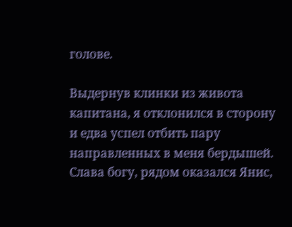голове.

Выдернув клинки из живота капитана, я отклонился в сторону и едва успел отбить пару направленных в меня бердышей. Слава богу, рядом оказался Янис,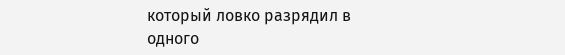который ловко разрядил в одного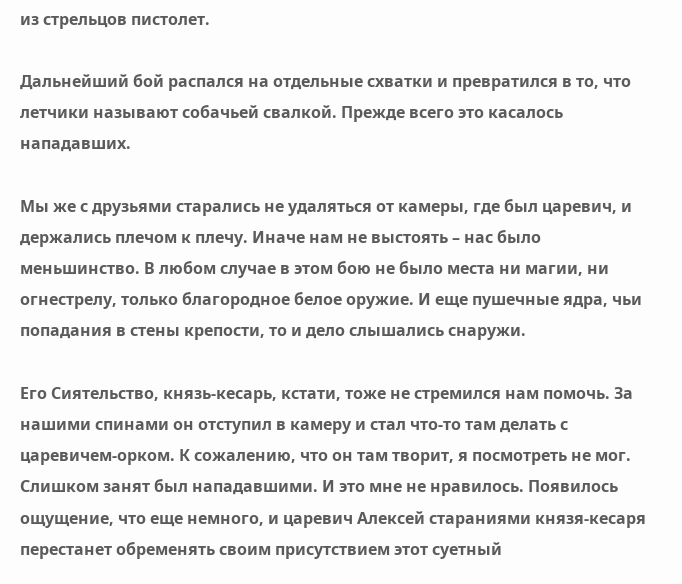из стрельцов пистолет.

Дальнейший бой распался на отдельные схватки и превратился в то, что летчики называют собачьей свалкой. Прежде всего это касалось нападавших.

Мы же с друзьями старались не удаляться от камеры, где был царевич, и держались плечом к плечу. Иначе нам не выстоять – нас было меньшинство. В любом случае в этом бою не было места ни магии, ни огнестрелу, только благородное белое оружие. И еще пушечные ядра, чьи попадания в стены крепости, то и дело слышались снаружи.

Его Сиятельство, князь-кесарь, кстати, тоже не стремился нам помочь. За нашими спинами он отступил в камеру и стал что-то там делать с царевичем-орком. К сожалению, что он там творит, я посмотреть не мог. Слишком занят был нападавшими. И это мне не нравилось. Появилось ощущение, что еще немного, и царевич Алексей стараниями князя-кесаря перестанет обременять своим присутствием этот суетный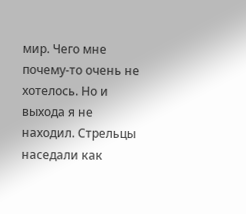мир. Чего мне почему-то очень не хотелось. Но и выхода я не находил. Стрельцы наседали как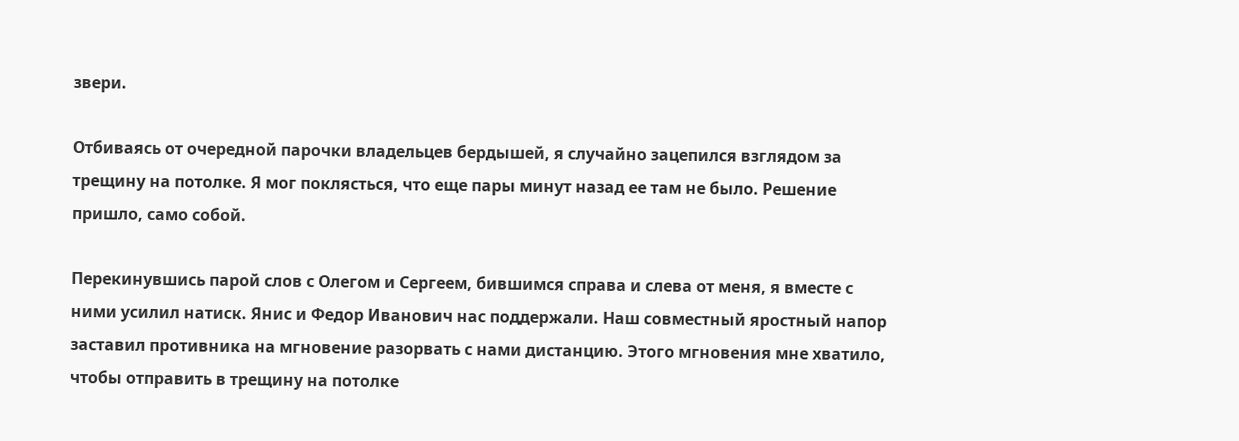звери.

Отбиваясь от очередной парочки владельцев бердышей, я случайно зацепился взглядом за трещину на потолке. Я мог поклясться, что еще пары минут назад ее там не было. Решение пришло, само собой.

Перекинувшись парой слов с Олегом и Сергеем, бившимся справа и слева от меня, я вместе с ними усилил натиск. Янис и Федор Иванович нас поддержали. Наш совместный яростный напор заставил противника на мгновение разорвать с нами дистанцию. Этого мгновения мне хватило, чтобы отправить в трещину на потолке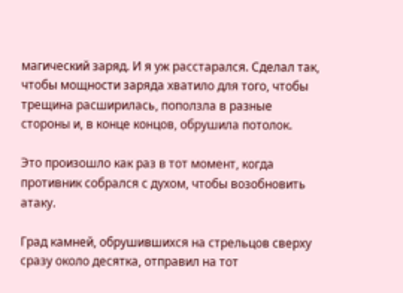магический заряд. И я уж расстарался. Сделал так, чтобы мощности заряда хватило для того, чтобы трещина расширилась, поползла в разные стороны и, в конце концов, обрушила потолок.

Это произошло как раз в тот момент, когда противник собрался с духом, чтобы возобновить атаку.

Град камней, обрушившихся на стрельцов сверху сразу около десятка, отправил на тот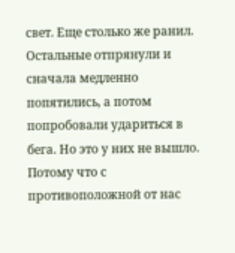свет. Еще столько же ранил. Остальные отпрянули и сначала медленно попятились, а потом попробовали удариться в бега. Но это у них не вышло. Потому что с противоположной от нас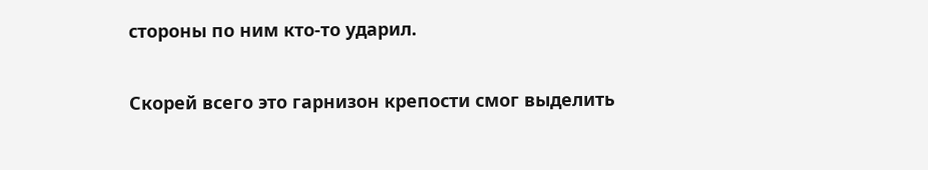стороны по ним кто-то ударил.

Скорей всего это гарнизон крепости смог выделить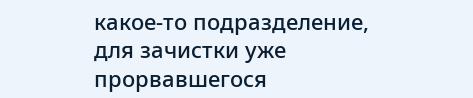какое-то подразделение, для зачистки уже прорвавшегося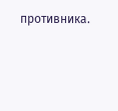противника.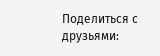Поделиться с друзьями: